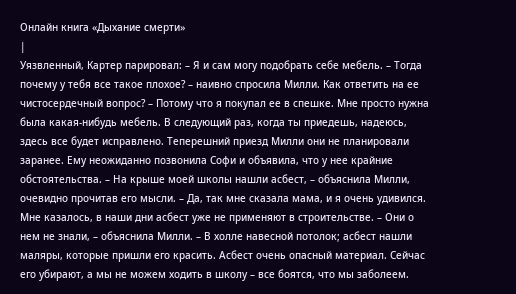Онлайн книга «Дыхание смерти»
|
Уязвленный, Картер парировал: – Я и сам могу подобрать себе мебель. – Тогда почему у тебя все такое плохое? – наивно спросила Милли. Как ответить на ее чистосердечный вопрос? – Потому что я покупал ее в спешке. Мне просто нужна была какая-нибудь мебель. В следующий раз, когда ты приедешь, надеюсь, здесь все будет исправлено. Теперешний приезд Милли они не планировали заранее. Ему неожиданно позвонила Софи и объявила, что у нее крайние обстоятельства. – На крыше моей школы нашли асбест, – объяснила Милли, очевидно прочитав его мысли. – Да, так мне сказала мама, и я очень удивился. Мне казалось, в наши дни асбест уже не применяют в строительстве. – Они о нем не знали, – объяснила Милли. – В холле навесной потолок; асбест нашли маляры, которые пришли его красить. Асбест очень опасный материал. Сейчас его убирают, а мы не можем ходить в школу – все боятся, что мы заболеем.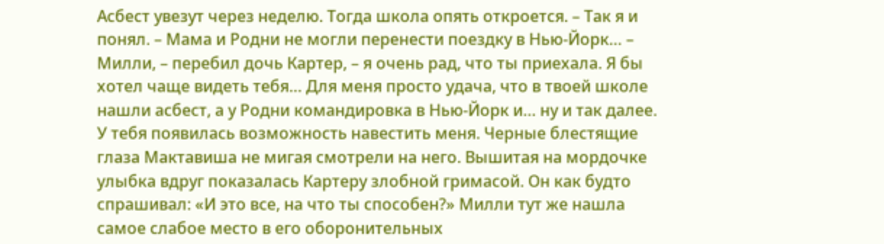Асбест увезут через неделю. Тогда школа опять откроется. – Так я и понял. – Мама и Родни не могли перенести поездку в Нью-Йорк… – Милли, – перебил дочь Картер, – я очень рад, что ты приехала. Я бы хотел чаще видеть тебя… Для меня просто удача, что в твоей школе нашли асбест, а у Родни командировка в Нью-Йорк и… ну и так далее. У тебя появилась возможность навестить меня. Черные блестящие глаза Мактавиша не мигая смотрели на него. Вышитая на мордочке улыбка вдруг показалась Картеру злобной гримасой. Он как будто спрашивал: «И это все, на что ты способен?» Милли тут же нашла самое слабое место в его оборонительных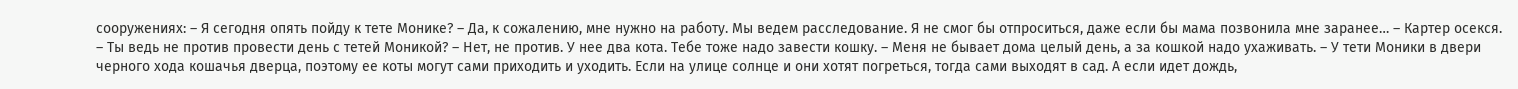сооружениях: – Я сегодня опять пойду к тете Монике? – Да, к сожалению, мне нужно на работу. Мы ведем расследование. Я не смог бы отпроситься, даже если бы мама позвонила мне заранее… – Картер осекся. – Ты ведь не против провести день с тетей Моникой? – Нет, не против. У нее два кота. Тебе тоже надо завести кошку. – Меня не бывает дома целый день, а за кошкой надо ухаживать. – У тети Моники в двери черного хода кошачья дверца, поэтому ее коты могут сами приходить и уходить. Если на улице солнце и они хотят погреться, тогда сами выходят в сад. А если идет дождь,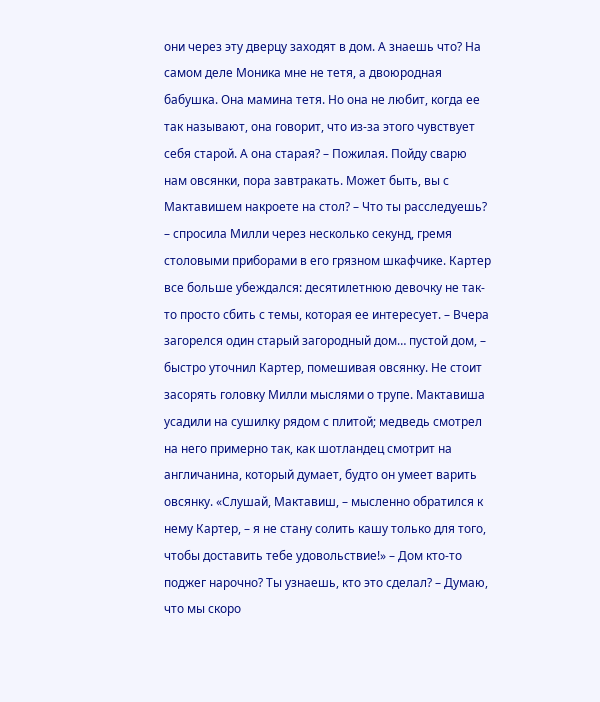они через эту дверцу заходят в дом. А знаешь что? На самом деле Моника мне не тетя, а двоюродная бабушка. Она мамина тетя. Но она не любит, когда ее так называют, она говорит, что из-за этого чувствует себя старой. А она старая? – Пожилая. Пойду сварю нам овсянки, пора завтракать. Может быть, вы с Мактавишем накроете на стол? – Что ты расследуешь? – спросила Милли через несколько секунд, гремя столовыми приборами в его грязном шкафчике. Картер все больше убеждался: десятилетнюю девочку не так-то просто сбить с темы, которая ее интересует. – Вчера загорелся один старый загородный дом… пустой дом, – быстро уточнил Картер, помешивая овсянку. Не стоит засорять головку Милли мыслями о трупе. Мактавиша усадили на сушилку рядом с плитой; медведь смотрел на него примерно так, как шотландец смотрит на англичанина, который думает, будто он умеет варить овсянку. «Слушай, Мактавиш, – мысленно обратился к нему Картер, – я не стану солить кашу только для того, чтобы доставить тебе удовольствие!» – Дом кто-то поджег нарочно? Ты узнаешь, кто это сделал? – Думаю, что мы скоро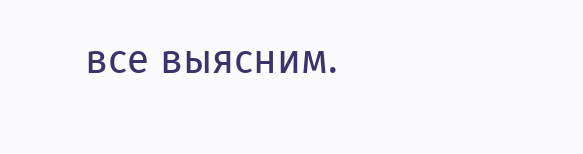все выясним.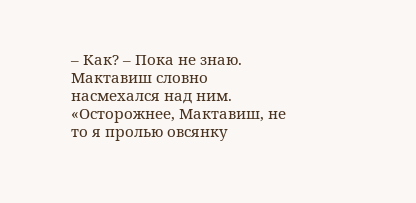– Как? – Пока не знаю. Мактавиш словно насмехался над ним. «Осторожнее, Мактавиш, не то я пролью овсянку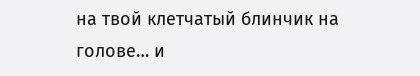на твой клетчатый блинчик на голове… и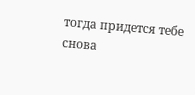тогда придется тебе снова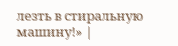лезть в стиральную машину!» |